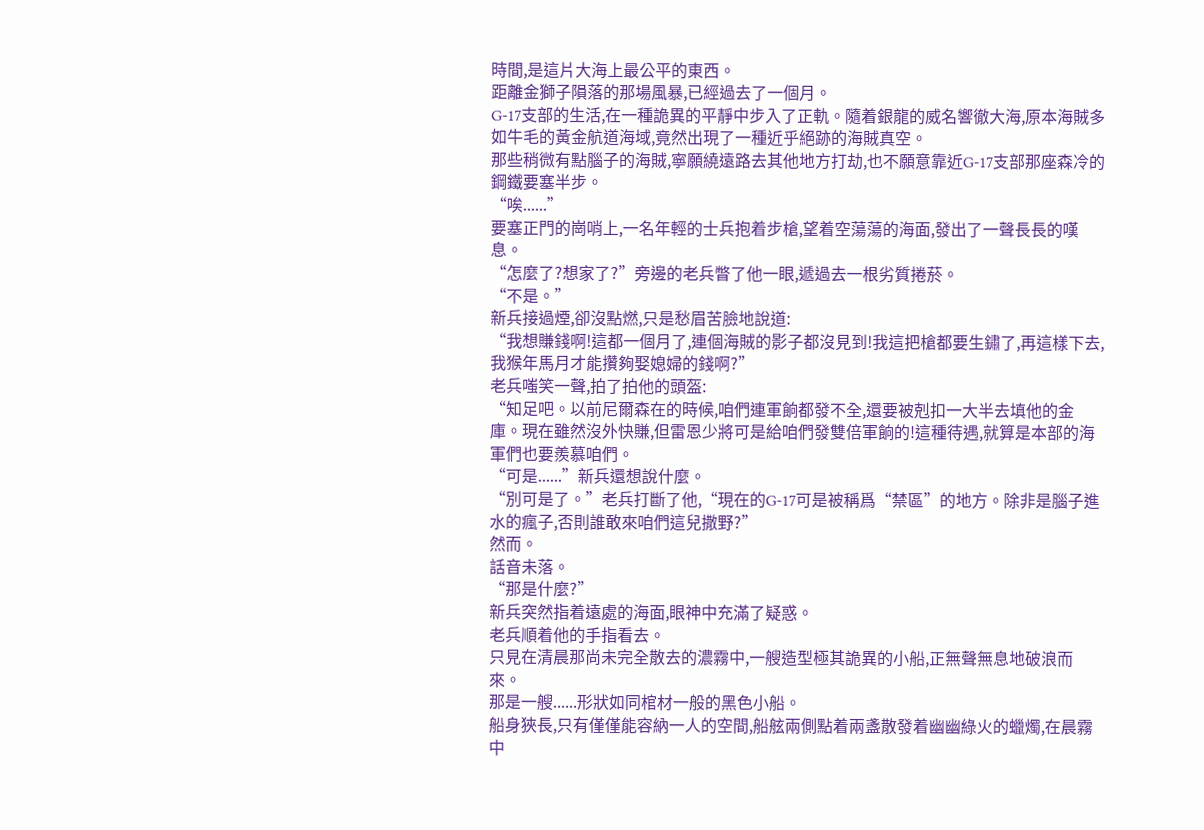時間,是這片大海上最公平的東西。
距離金獅子隕落的那場風暴,已經過去了一個月。
G-17支部的生活,在一種詭異的平靜中步入了正軌。隨着銀龍的威名響徹大海,原本海賊多如牛毛的黃金航道海域,竟然出現了一種近乎絕跡的海賊真空。
那些稍微有點腦子的海賊,寧願繞遠路去其他地方打劫,也不願意靠近G-17支部那座森冷的鋼鐵要塞半步。
“唉......”
要塞正門的崗哨上,一名年輕的士兵抱着步槍,望着空蕩蕩的海面,發出了一聲長長的嘆息。
“怎麼了?想家了?”旁邊的老兵瞥了他一眼,遞過去一根劣質捲菸。
“不是。”
新兵接過煙,卻沒點燃,只是愁眉苦臉地說道:
“我想賺錢啊!這都一個月了,連個海賊的影子都沒見到!我這把槍都要生鏽了,再這樣下去,我猴年馬月才能攢夠娶媳婦的錢啊?”
老兵嗤笑一聲,拍了拍他的頭盔:
“知足吧。以前尼爾森在的時候,咱們連軍餉都發不全,還要被剋扣一大半去填他的金庫。現在雖然沒外快賺,但雷恩少將可是給咱們發雙倍軍餉的!這種待遇,就算是本部的海軍們也要羨慕咱們。
“可是......”新兵還想說什麼。
“別可是了。”老兵打斷了他,“現在的G-17可是被稱爲“禁區”的地方。除非是腦子進水的瘋子,否則誰敢來咱們這兒撒野?”
然而。
話音未落。
“那是什麼?”
新兵突然指着遠處的海面,眼神中充滿了疑惑。
老兵順着他的手指看去。
只見在清晨那尚未完全散去的濃霧中,一艘造型極其詭異的小船,正無聲無息地破浪而來。
那是一艘......形狀如同棺材一般的黑色小船。
船身狹長,只有僅僅能容納一人的空間,船舷兩側點着兩盞散發着幽幽綠火的蠟燭,在晨霧中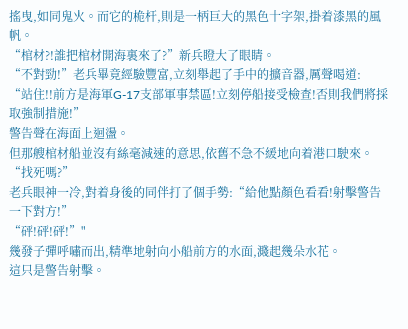搖曳,如同鬼火。而它的桅杆,則是一柄巨大的黑色十字架,掛着漆黑的風帆。
“棺材?!誰把棺材開海裏來了?”新兵瞪大了眼睛。
“不對勁!”老兵畢竟經驗豐富,立刻舉起了手中的擴音器,厲聲喝道:
“站住!!前方是海軍G-17支部軍事禁區!立刻停船接受檢查!否則我們將採取強制措施!”
警告聲在海面上迴盪。
但那艘棺材船並沒有絲毫減速的意思,依舊不急不緩地向着港口駛來。
“找死嗎?”
老兵眼神一冷,對着身後的同伴打了個手勢:“給他點顏色看看!射擊警告一下對方!”
“砰!砰!砰!”"
幾發子彈呼嘯而出,精準地射向小船前方的水面,濺起幾朵水花。
這只是警告射擊。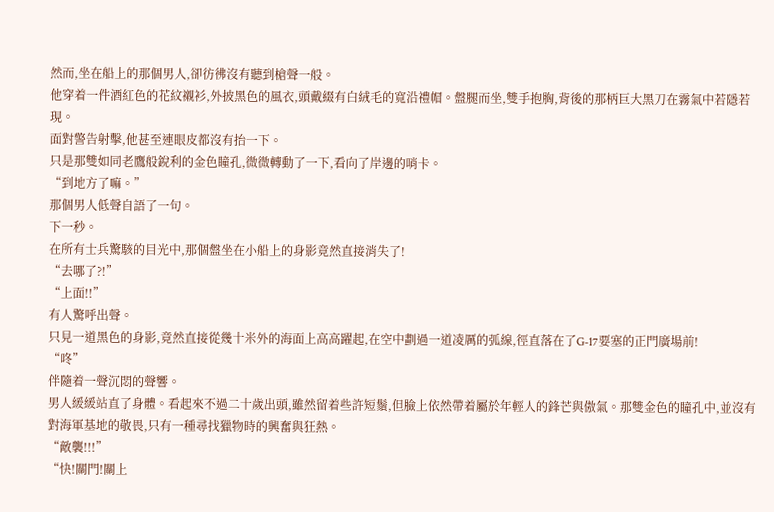然而,坐在船上的那個男人,卻彷彿沒有聽到槍聲一般。
他穿着一件酒紅色的花紋襯衫,外披黑色的風衣,頭戴綴有白絨毛的寬沿禮帽。盤腿而坐,雙手抱胸,背後的那柄巨大黑刀在霧氣中若隱若現。
面對警告射擊,他甚至連眼皮都沒有抬一下。
只是那雙如同老鷹般銳利的金色瞳孔,微微轉動了一下,看向了岸邊的哨卡。
“到地方了嘛。”
那個男人低聲自語了一句。
下一秒。
在所有士兵驚駭的目光中,那個盤坐在小船上的身影竟然直接消失了!
“去哪了?!”
“上面!!”
有人驚呼出聲。
只見一道黑色的身影,竟然直接從幾十米外的海面上高高躍起,在空中劃過一道凌厲的弧線,徑直落在了G-17要塞的正門廣場前!
“咚”
伴隨着一聲沉悶的聲響。
男人緩緩站直了身體。看起來不過二十歲出頭,雖然留着些許短鬚,但臉上依然帶着屬於年輕人的鋒芒與傲氣。那雙金色的瞳孔中,並沒有對海軍基地的敬畏,只有一種尋找獵物時的興奮與狂熱。
“敵襲!!!”
“快!關門!關上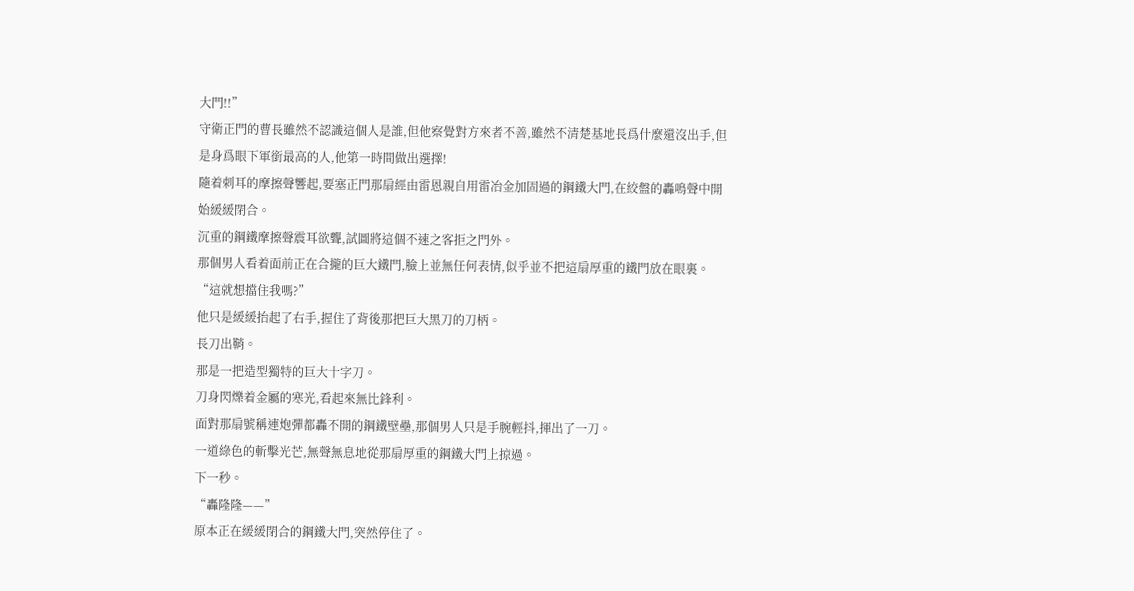大門!!”
守衛正門的曹長雖然不認識這個人是誰,但他察覺對方來者不善,雖然不清楚基地長爲什麼還沒出手,但是身爲眼下軍銜最高的人,他第一時間做出選擇!
隨着刺耳的摩擦聲響起,要塞正門那扇經由雷恩親自用雷冶金加固過的鋼鐵大門,在絞盤的轟鳴聲中開始緩緩閉合。
沉重的鋼鐵摩擦聲震耳欲聾,試圖將這個不速之客拒之門外。
那個男人看着面前正在合攏的巨大鐵門,臉上並無任何表情,似乎並不把這扇厚重的鐵門放在眼裏。
“這就想擋住我嗎?”
他只是緩緩抬起了右手,握住了背後那把巨大黑刀的刀柄。
長刀出鞘。
那是一把造型獨特的巨大十字刀。
刀身閃爍着金屬的寒光,看起來無比鋒利。
面對那扇號稱連炮彈都轟不開的鋼鐵壁壘,那個男人只是手腕輕抖,揮出了一刀。
一道綠色的斬擊光芒,無聲無息地從那扇厚重的鋼鐵大門上掠過。
下一秒。
“轟隆隆——”
原本正在緩緩閉合的鋼鐵大門,突然停住了。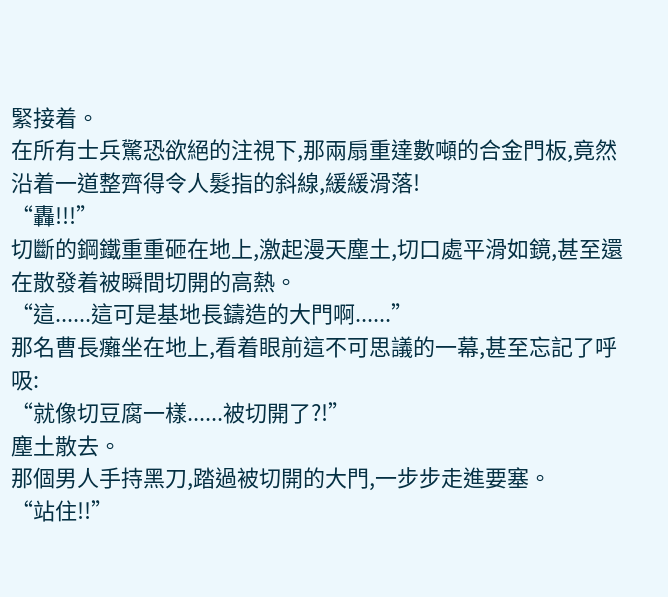緊接着。
在所有士兵驚恐欲絕的注視下,那兩扇重達數噸的合金門板,竟然沿着一道整齊得令人髮指的斜線,緩緩滑落!
“轟!!!”
切斷的鋼鐵重重砸在地上,激起漫天塵土,切口處平滑如鏡,甚至還在散發着被瞬間切開的高熱。
“這......這可是基地長鑄造的大門啊......”
那名曹長癱坐在地上,看着眼前這不可思議的一幕,甚至忘記了呼吸:
“就像切豆腐一樣......被切開了?!”
塵土散去。
那個男人手持黑刀,踏過被切開的大門,一步步走進要塞。
“站住!!”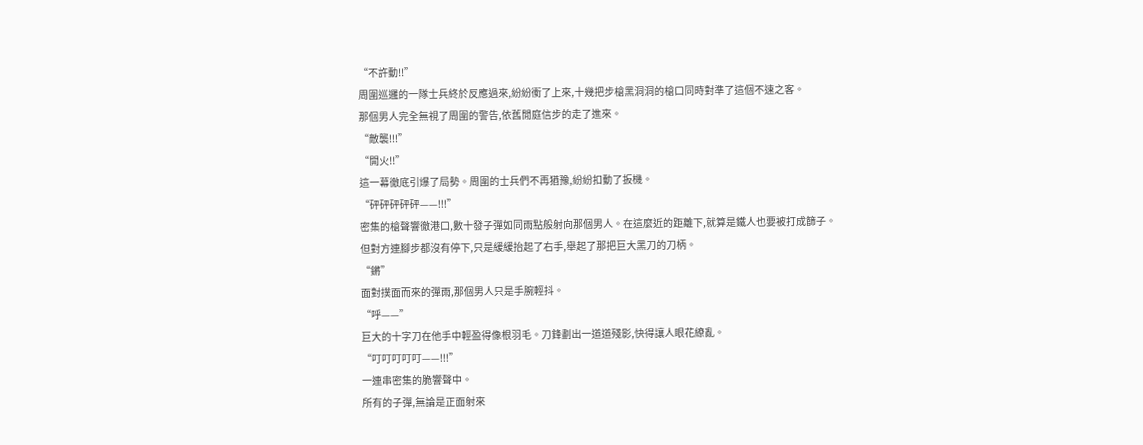“不許動!!”
周圍巡邏的一隊士兵終於反應過來,紛紛衝了上來,十幾把步槍黑洞洞的槍口同時對準了這個不速之客。
那個男人完全無視了周圍的警告,依舊閒庭信步的走了進來。
“敵襲!!!”
“開火!!”
這一幕徹底引爆了局勢。周圍的士兵們不再猶豫,紛紛扣動了扳機。
“砰砰砰砰砰——!!!”
密集的槍聲響徹港口,數十發子彈如同雨點般射向那個男人。在這麼近的距離下,就算是鐵人也要被打成篩子。
但對方連腳步都沒有停下,只是緩緩抬起了右手,舉起了那把巨大黑刀的刀柄。
“鏘”
面對撲面而來的彈雨,那個男人只是手腕輕抖。
“呼——”
巨大的十字刀在他手中輕盈得像根羽毛。刀鋒劃出一道道殘影,快得讓人眼花繚亂。
“叮叮叮叮叮——!!!”
一連串密集的脆響聲中。
所有的子彈,無論是正面射來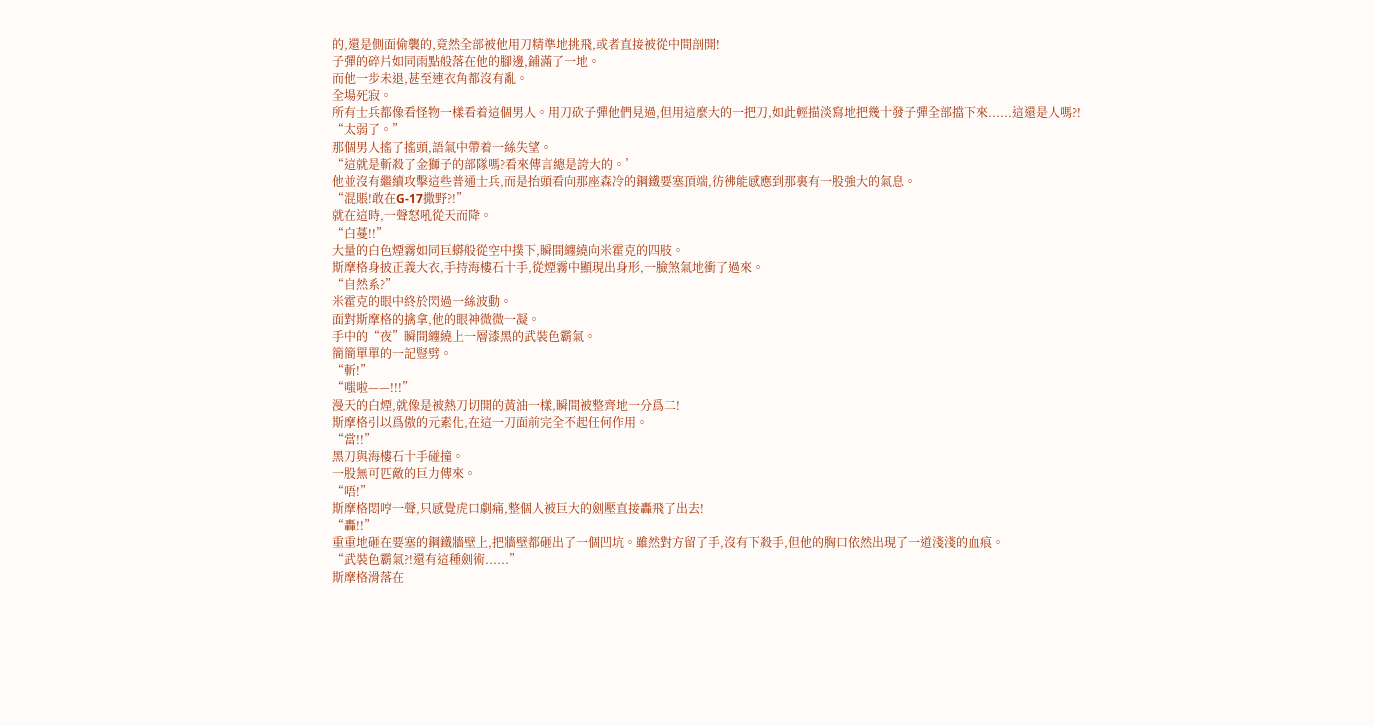的,還是側面偷襲的,竟然全部被他用刀精準地挑飛,或者直接被從中間剖開!
子彈的碎片如同雨點般落在他的腳邊,鋪滿了一地。
而他一步未退,甚至連衣角都沒有亂。
全場死寂。
所有士兵都像看怪物一樣看着這個男人。用刀砍子彈他們見過,但用這麼大的一把刀,如此輕描淡寫地把幾十發子彈全部擋下來......這還是人嗎?!
“太弱了。”
那個男人搖了搖頭,語氣中帶着一絲失望。
“這就是斬殺了金獅子的部隊嗎?看來傳言總是誇大的。’
他並沒有繼續攻擊這些普通士兵,而是抬頭看向那座森冷的鋼鐵要塞頂端,彷彿能感應到那裏有一股強大的氣息。
“混賬!敢在G-17撒野?!”
就在這時,一聲怒吼從天而降。
“白蔓!!”
大量的白色煙霧如同巨蟒般從空中撲下,瞬間纏繞向米霍克的四肢。
斯摩格身披正義大衣,手持海樓石十手,從煙霧中顯現出身形,一臉煞氣地衝了過來。
“自然系?”
米霍克的眼中終於閃過一絲波動。
面對斯摩格的擒拿,他的眼神微微一凝。
手中的“夜”瞬間纏繞上一層漆黑的武裝色霸氣。
簡簡單單的一記豎劈。
“斬!”
“嗤啦——!!!”
漫天的白煙,就像是被熱刀切開的黃油一樣,瞬間被整齊地一分爲二!
斯摩格引以爲傲的元素化,在這一刀面前完全不起任何作用。
“當!!”
黑刀與海樓石十手碰撞。
一股無可匹敵的巨力傳來。
“唔!”
斯摩格悶哼一聲,只感覺虎口劇痛,整個人被巨大的劍壓直接轟飛了出去!
“轟!!”
重重地砸在要塞的鋼鐵牆壁上,把牆壁都砸出了一個凹坑。雖然對方留了手,沒有下殺手,但他的胸口依然出現了一道淺淺的血痕。
“武裝色霸氣?!還有這種劍術......”
斯摩格滑落在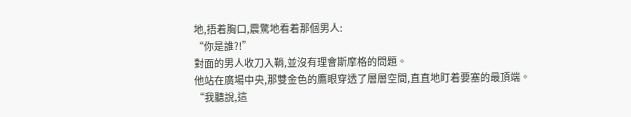地,捂着胸口,震驚地看着那個男人:
“你是誰?!”
對面的男人收刀入鞘,並沒有理會斯摩格的問題。
他站在廣場中央,那雙金色的鷹眼穿透了層層空間,直直地盯着要塞的最頂端。
“我聽說,這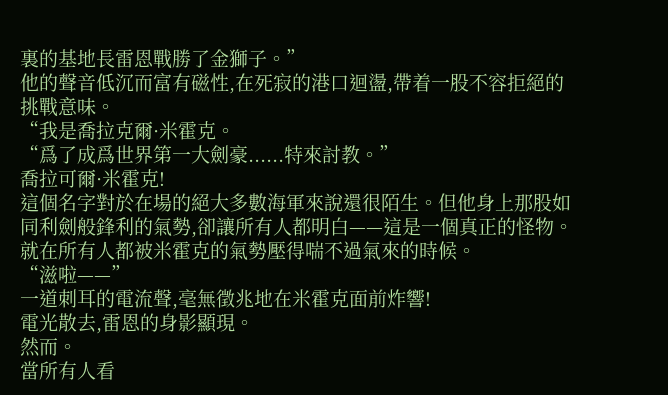裏的基地長雷恩戰勝了金獅子。”
他的聲音低沉而富有磁性,在死寂的港口迴盪,帶着一股不容拒絕的挑戰意味。
“我是喬拉克爾·米霍克。
“爲了成爲世界第一大劍豪......特來討教。”
喬拉可爾·米霍克!
這個名字對於在場的絕大多數海軍來說還很陌生。但他身上那股如同利劍般鋒利的氣勢,卻讓所有人都明白——這是一個真正的怪物。
就在所有人都被米霍克的氣勢壓得喘不過氣來的時候。
“滋啦——”
一道刺耳的電流聲,毫無徵兆地在米霍克面前炸響!
電光散去,雷恩的身影顯現。
然而。
當所有人看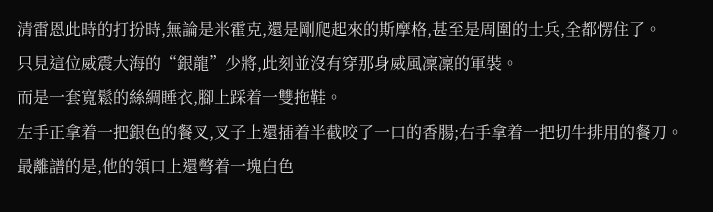清雷恩此時的打扮時,無論是米霍克,還是剛爬起來的斯摩格,甚至是周圍的士兵,全都愣住了。
只見這位威震大海的“銀龍”少將,此刻並沒有穿那身威風凜凜的軍裝。
而是一套寬鬆的絲綢睡衣,腳上踩着一雙拖鞋。
左手正拿着一把銀色的餐叉,叉子上還插着半截咬了一口的香腸;右手拿着一把切牛排用的餐刀。
最離譜的是,他的領口上還彆着一塊白色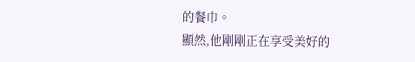的餐巾。
顯然,他剛剛正在享受美好的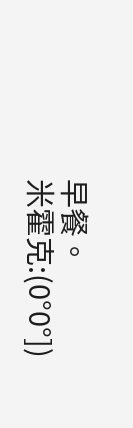早餐。
米霍克:(0°0°])